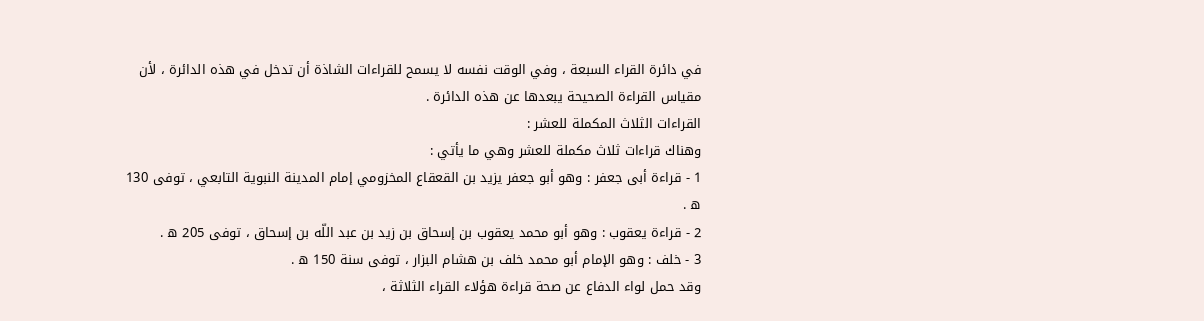في دائرة القراء السبعة ، وفي الوقت نفسه لا يسمح للقراءات الشاذة أن تدخل في هذه الدائرة ، لأن مقياس القراءة الصحيحة يبعدها عن هذه الدائرة .
القراءات الثلاث المكملة للعشر :
وهناك قراءات ثلاث مكملة للعشر وهي ما يأتي :
1 - قراءة أبى جعفر : وهو أبو جعفر يزيد بن القعقاع المخزومي إمام المدينة النبوية التابعي ، توفى 130 ه .
2 - قراءة يعقوب : وهو أبو محمد يعقوب بن إسحاق بن زيد بن عبد اللّه بن إسحاق ، توفى 205 ه .
3 - خلف : وهو الإمام أبو محمد خلف بن هشام البزار ، توفى سنة 150 ه .
وقد حمل لواء الدفاع عن صحة قراءة هؤلاء القراء الثلاثة ،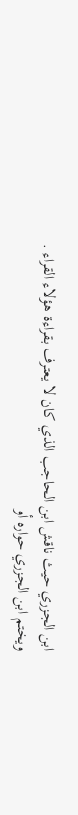ابن الجزري حيث ناقش ابن الحاجب الذي كان لا يعترف بقراءة هؤلاء القراء .
ويختم ابن الجزري حواره أو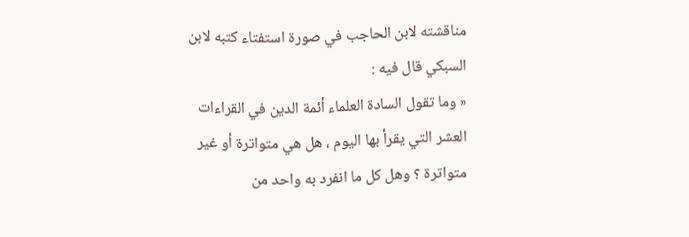مناقشته لابن الحاجب في صورة استفتاء كتبه لابن السبكي قال فيه :
« وما تقول السادة العلماء أئمة الدين في القراءات العشر التي يقرأ بها اليوم ، هل هي متواترة أو غير متواترة ؟ وهل كل ما انفرد به واحد من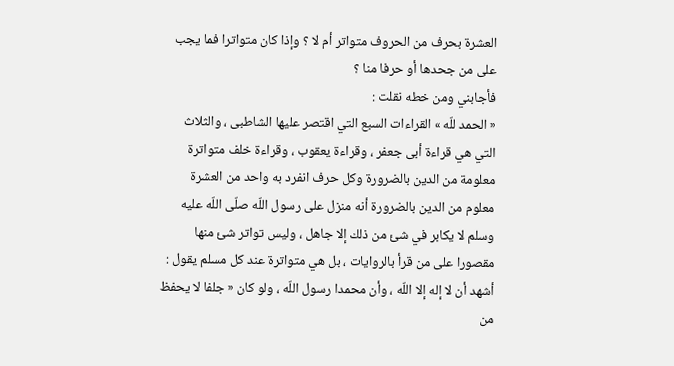العشرة بحرف من الحروف متواتر أم لا ؟ وإذا كان متواترا فما يجب على من جحدها أو حرفا منا ؟
فأجابني ومن خطه نقلت :
« الحمد للّه » القراءات السبع التي اقتصر عليها الشاطبى ، والثلاث التي هي قراءة أبى جعفر ، وقراءة يعقوب ، وقراءة خلف متواترة معلومة من الدين بالضرورة وكل حرف انفرد به واحد من العشرة معلوم من الدين بالضرورة أنه منزل على رسول اللّه صلّى اللّه عليه وسلم لا يكابر في شئ من ذلك إلا جاهل ، وليس تواتر شئ منها مقصورا على من قرأ بالروايات ، بل هي متواترة عند كل مسلم يقول : أشهد أن لا إله إلا اللّه ، وأن محمدا رسول اللّه ، ولو كان « جلفا لا يحفظ من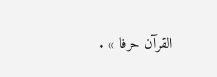القرآن حرفا » .